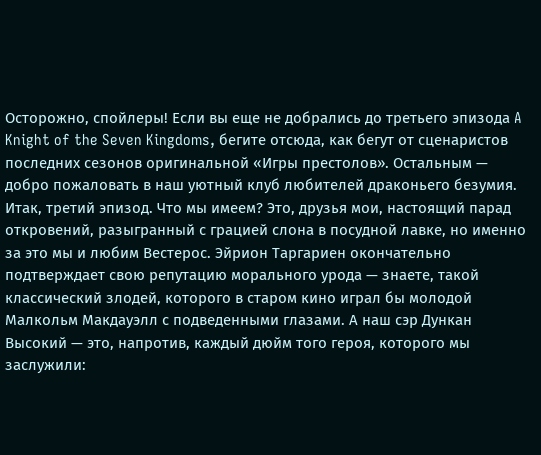Осторожно, спойлеры! Если вы еще не добрались до третьего эпизода A Knight of the Seven Kingdoms, бегите отсюда, как бегут от сценаристов последних сезонов оригинальной «Игры престолов». Остальным — добро пожаловать в наш уютный клуб любителей драконьего безумия.
Итак, третий эпизод. Что мы имеем? Это, друзья мои, настоящий парад откровений, разыгранный с грацией слона в посудной лавке, но именно за это мы и любим Вестерос. Эйрион Таргариен окончательно подтверждает свою репутацию морального урода — знаете, такой классический злодей, которого в старом кино играл бы молодой Малкольм Макдауэлл с подведенными глазами. А наш сэр Дункан Высокий — это, напротив, каждый дюйм того героя, которого мы заслужили: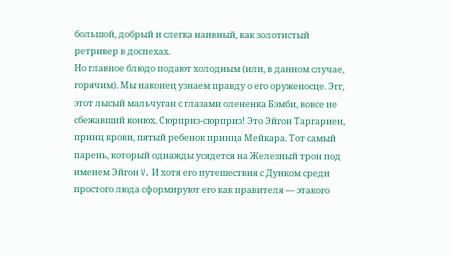большой, добрый и слегка наивный, как золотистый ретривер в доспехах.
Но главное блюдо подают холодным (или, в данном случае, горячим). Мы наконец узнаем правду о его оруженосце. Эгг, этот лысый мальчуган с глазами олененка Бэмби, вовсе не сбежавший конюх. Сюрприз-сюрприз! Это Эйгон Таргариен, принц крови, пятый ребенок принца Мейкара. Тот самый парень, который однажды усядется на Железный трон под именем Эйгон V. И хотя его путешествия с Дунком среди простого люда сформируют его как правителя — этакого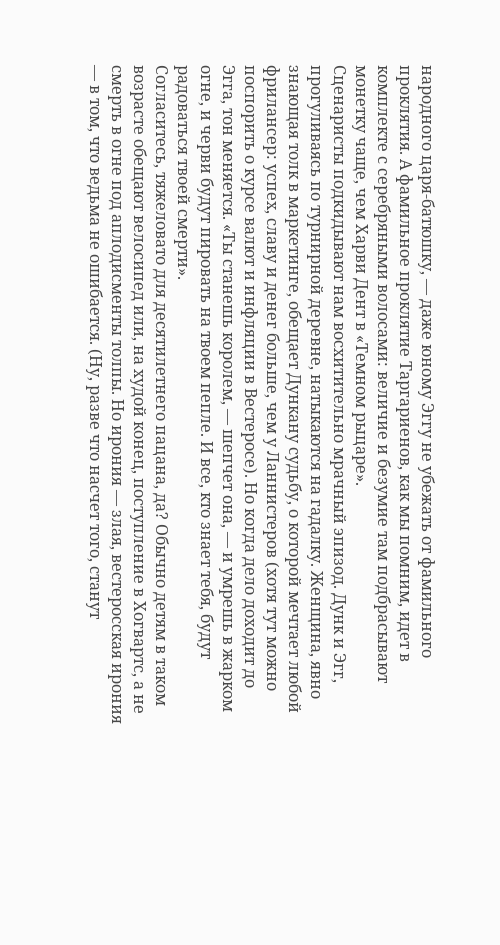народного царя-батюшку, — даже юному Эггу не убежать от фамильного проклятия. А фамильное проклятие Таргариенов, как мы помним, идет в комплекте с серебряными волосами: величие и безумие там подбрасывают монетку чаще, чем Харви Дент в «Темном рыцаре».
Сценаристы подкидывают нам восхитительно мрачный эпизод. Дунк и Эгг, прогуливаясь по турнирной деревне, натыкаются на гадалку. Женщина, явно знающая толк в маркетинге, обещает Дункану судьбу, о которой мечтает любой фрилансер: успех, славу и денег больше, чем у Ланнистеров (хотя тут можно поспорить о курсе валют и инфляции в Вестеросе). Но когда дело доходит до Эгга, тон меняется. «Ты станешь королем, — шепчет она, — и умрешь в жарком огне, и черви будут пировать на твоем пепле. И все, кто знает тебя, будут радоваться твоей смерти».
Согласитесь, тяжеловато для десятилетнего пацана, да? Обычно детям в таком возрасте обещают велосипед или, на худой конец, поступление в Хогвартс, а не смерть в огне под аплодисменты толпы. Но ирония — злая, вестеросская ирония — в том, что ведьма не ошибается. (Ну, разве что насчет того, станут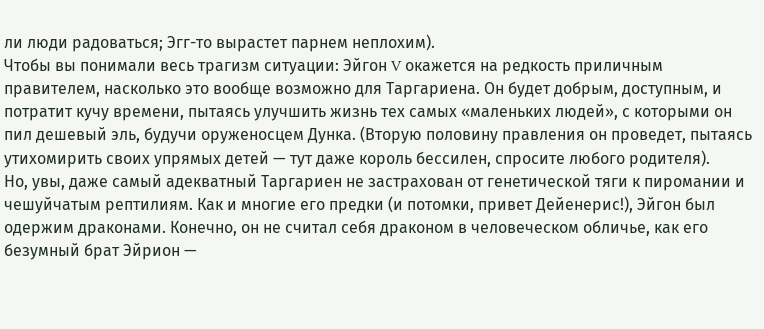ли люди радоваться; Эгг-то вырастет парнем неплохим).
Чтобы вы понимали весь трагизм ситуации: Эйгон V окажется на редкость приличным правителем, насколько это вообще возможно для Таргариена. Он будет добрым, доступным, и потратит кучу времени, пытаясь улучшить жизнь тех самых «маленьких людей», с которыми он пил дешевый эль, будучи оруженосцем Дунка. (Вторую половину правления он проведет, пытаясь утихомирить своих упрямых детей — тут даже король бессилен, спросите любого родителя).
Но, увы, даже самый адекватный Таргариен не застрахован от генетической тяги к пиромании и чешуйчатым рептилиям. Как и многие его предки (и потомки, привет Дейенерис!), Эйгон был одержим драконами. Конечно, он не считал себя драконом в человеческом обличье, как его безумный брат Эйрион —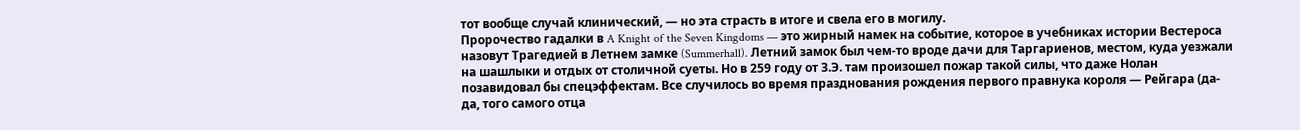тот вообще случай клинический, — но эта страсть в итоге и свела его в могилу.
Пророчество гадалки в A Knight of the Seven Kingdoms — это жирный намек на событие, которое в учебниках истории Вестероса назовут Трагедией в Летнем замке (Summerhall). Летний замок был чем-то вроде дачи для Таргариенов, местом, куда уезжали на шашлыки и отдых от столичной суеты. Но в 259 году от З.Э. там произошел пожар такой силы, что даже Нолан позавидовал бы спецэффектам. Все случилось во время празднования рождения первого правнука короля — Рейгара (да-да, того самого отца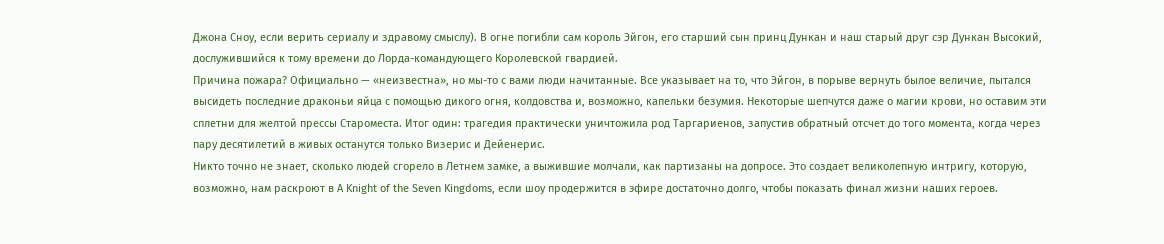Джона Сноу, если верить сериалу и здравому смыслу). В огне погибли сам король Эйгон, его старший сын принц Дункан и наш старый друг сэр Дункан Высокий, дослужившийся к тому времени до Лорда-командующего Королевской гвардией.
Причина пожара? Официально — «неизвестна», но мы-то с вами люди начитанные. Все указывает на то, что Эйгон, в порыве вернуть былое величие, пытался высидеть последние драконьи яйца с помощью дикого огня, колдовства и, возможно, капельки безумия. Некоторые шепчутся даже о магии крови, но оставим эти сплетни для желтой прессы Староместа. Итог один: трагедия практически уничтожила род Таргариенов, запустив обратный отсчет до того момента, когда через пару десятилетий в живых останутся только Визерис и Дейенерис.
Никто точно не знает, сколько людей сгорело в Летнем замке, а выжившие молчали, как партизаны на допросе. Это создает великолепную интригу, которую, возможно, нам раскроют в A Knight of the Seven Kingdoms, если шоу продержится в эфире достаточно долго, чтобы показать финал жизни наших героев.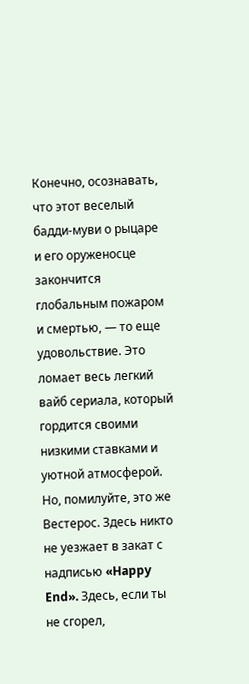Конечно, осознавать, что этот веселый бадди-муви о рыцаре и его оруженосце закончится глобальным пожаром и смертью, — то еще удовольствие. Это ломает весь легкий вайб сериала, который гордится своими низкими ставками и уютной атмосферой.
Но, помилуйте, это же Вестерос. Здесь никто не уезжает в закат с надписью «Happy End». Здесь, если ты не сгорел,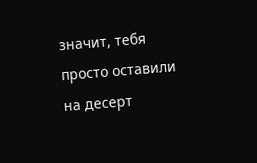значит, тебя просто оставили на десерт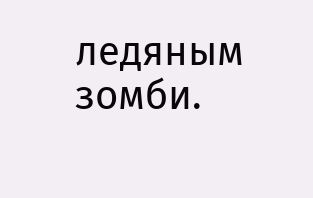ледяным зомби.